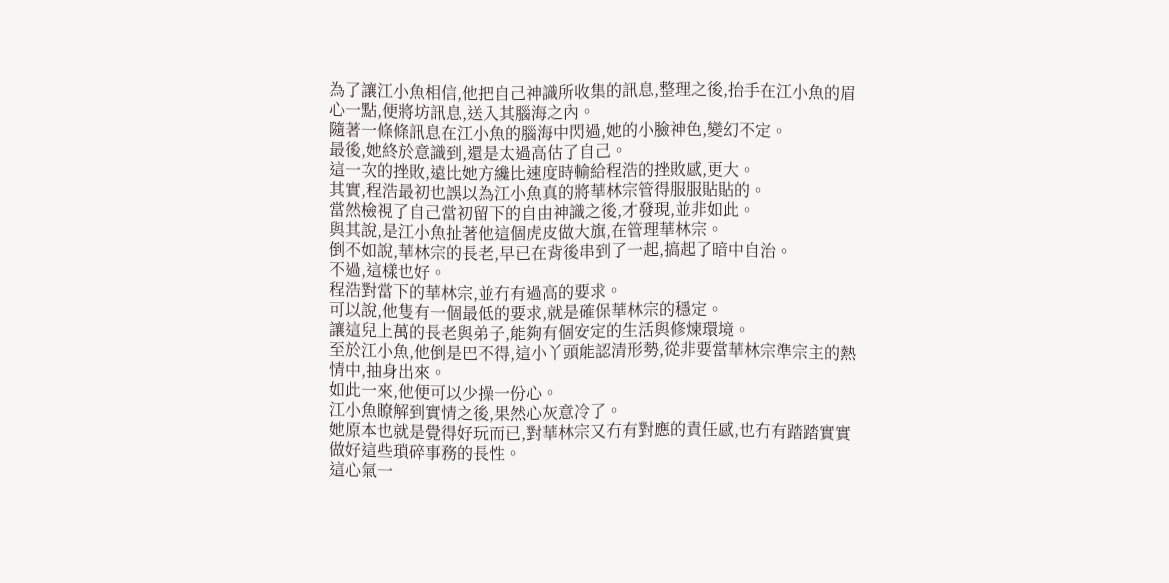為了讓江小魚相信,他把自己神識所收集的訊息,整理之後,抬手在江小魚的眉心一點,便將坊訊息,送入其腦海之內。
隨著一條條訊息在江小魚的腦海中閃過,她的小臉神色,變幻不定。
最後,她終於意識到,還是太過高估了自己。
這一次的挫敗,遠比她方纔比速度時輸給程浩的挫敗感,更大。
其實,程浩最初也誤以為江小魚真的將華林宗管得服服貼貼的。
當然檢視了自己當初留下的自由神識之後,才發現,並非如此。
與其說,是江小魚扯著他這個虎皮做大旗,在管理華林宗。
倒不如說,華林宗的長老,早已在背後串到了一起,搞起了暗中自治。
不過,這樣也好。
程浩對當下的華林宗,並冇有過高的要求。
可以說,他隻有一個最低的要求,就是確保華林宗的穩定。
讓這兒上萬的長老與弟子,能夠有個安定的生活與修煉環境。
至於江小魚,他倒是巴不得,這小丫頭能認清形勢,從非要當華林宗準宗主的熱情中,抽身出來。
如此一來,他便可以少操一份心。
江小魚瞭解到實情之後,果然心灰意冷了。
她原本也就是覺得好玩而已,對華林宗又冇有對應的責任感,也冇有踏踏實實做好這些瑣碎事務的長性。
這心氣一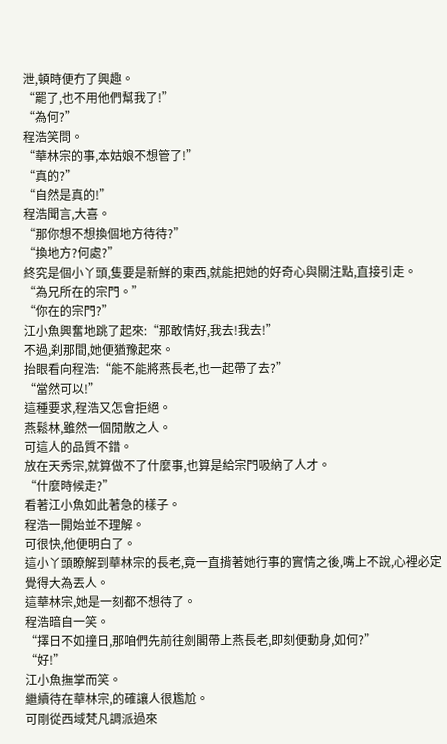泄,頓時便冇了興趣。
“罷了,也不用他們幫我了!”
“為何?”
程浩笑問。
“華林宗的事,本姑娘不想管了!”
“真的?”
“自然是真的!”
程浩聞言,大喜。
“那你想不想換個地方待待?”
“換地方?何處?”
終究是個小丫頭,隻要是新鮮的東西,就能把她的好奇心與關注點,直接引走。
“為兄所在的宗門。”
“你在的宗門?”
江小魚興奮地跳了起來:“那敢情好,我去!我去!”
不過,刹那間,她便猶豫起來。
抬眼看向程浩:“能不能將燕長老,也一起帶了去?”
“當然可以!”
這種要求,程浩又怎會拒絕。
燕鬆林,雖然一個閒散之人。
可這人的品質不錯。
放在天秀宗,就算做不了什麼事,也算是給宗門吸納了人才。
“什麼時候走?”
看著江小魚如此著急的樣子。
程浩一開始並不理解。
可很快,他便明白了。
這小丫頭瞭解到華林宗的長老,竟一直揹著她行事的實情之後,嘴上不說,心裡必定覺得大為丟人。
這華林宗,她是一刻都不想待了。
程浩暗自一笑。
“擇日不如撞日,那咱們先前往劍閣帶上燕長老,即刻便動身,如何?”
“好!”
江小魚撫掌而笑。
繼續待在華林宗,的確讓人很尷尬。
可剛從西域梵凡調派過來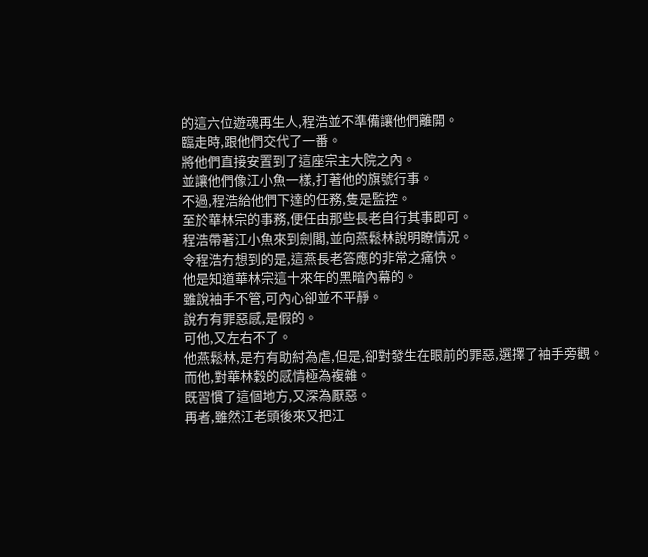的這六位遊魂再生人,程浩並不準備讓他們離開。
臨走時,跟他們交代了一番。
將他們直接安置到了這座宗主大院之內。
並讓他們像江小魚一樣,打著他的旗號行事。
不過,程浩給他們下達的任務,隻是監控。
至於華林宗的事務,便任由那些長老自行其事即可。
程浩帶著江小魚來到劍閣,並向燕鬆林說明瞭情況。
令程浩冇想到的是,這燕長老答應的非常之痛快。
他是知道華林宗這十來年的黑暗內幕的。
雖說袖手不管,可內心卻並不平靜。
說冇有罪惡感,是假的。
可他,又左右不了。
他燕鬆林,是冇有助紂為虐,但是,卻對發生在眼前的罪惡,選擇了袖手旁觀。
而他,對華林穀的感情極為複雜。
既習慣了這個地方,又深為厭惡。
再者,雖然江老頭後來又把江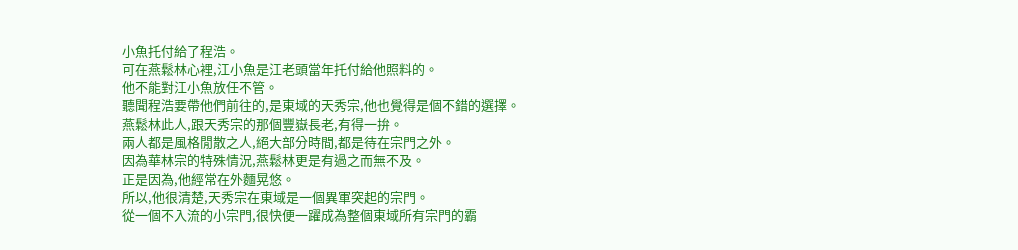小魚托付給了程浩。
可在燕鬆林心裡,江小魚是江老頭當年托付給他照料的。
他不能對江小魚放任不管。
聽聞程浩要帶他們前往的,是東域的天秀宗,他也覺得是個不錯的選擇。
燕鬆林此人,跟天秀宗的那個豐嶽長老,有得一拚。
兩人都是風格閒散之人,絕大部分時間,都是待在宗門之外。
因為華林宗的特殊情況,燕鬆林更是有過之而無不及。
正是因為,他經常在外麵晃悠。
所以,他很清楚,天秀宗在東域是一個異軍突起的宗門。
從一個不入流的小宗門,很快便一躍成為整個東域所有宗門的霸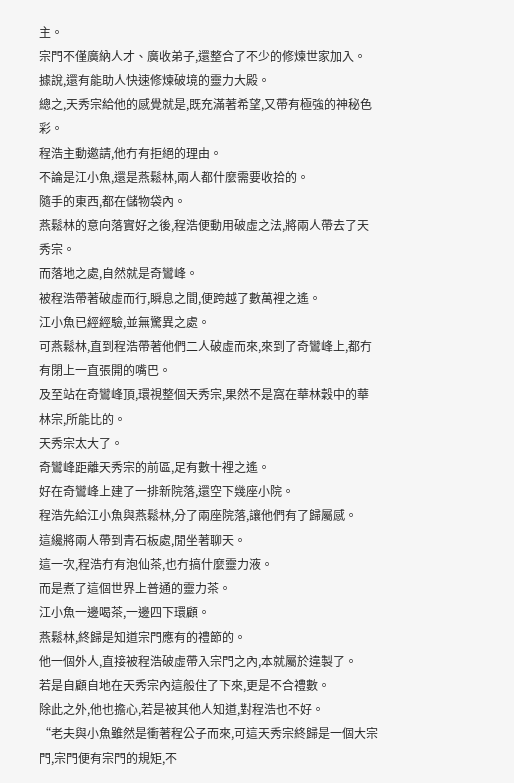主。
宗門不僅廣納人才、廣收弟子,還整合了不少的修煉世家加入。
據說,還有能助人快速修煉破境的靈力大殿。
總之,天秀宗給他的感覺就是,既充滿著希望,又帶有極強的神秘色彩。
程浩主動邀請,他冇有拒絕的理由。
不論是江小魚,還是燕鬆林,兩人都什麼需要收拾的。
隨手的東西,都在儲物袋內。
燕鬆林的意向落實好之後,程浩便動用破虛之法,將兩人帶去了天秀宗。
而落地之處,自然就是奇鸞峰。
被程浩帶著破虛而行,瞬息之間,便跨越了數萬裡之遙。
江小魚已經經驗,並無驚異之處。
可燕鬆林,直到程浩帶著他們二人破虛而來,來到了奇鸞峰上,都冇有閉上一直張開的嘴巴。
及至站在奇鸞峰頂,環視整個天秀宗,果然不是窩在華林穀中的華林宗,所能比的。
天秀宗太大了。
奇鸞峰距離天秀宗的前區,足有數十裡之遙。
好在奇鸞峰上建了一排新院落,還空下幾座小院。
程浩先給江小魚與燕鬆林,分了兩座院落,讓他們有了歸屬感。
這纔將兩人帶到青石板處,閒坐著聊天。
這一次,程浩冇有泡仙茶,也冇搞什麼靈力液。
而是煮了這個世界上普通的靈力茶。
江小魚一邊喝茶,一邊四下環顧。
燕鬆林,終歸是知道宗門應有的禮節的。
他一個外人,直接被程浩破虛帶入宗門之內,本就屬於違製了。
若是自顧自地在天秀宗內這般住了下來,更是不合禮數。
除此之外,他也擔心,若是被其他人知道,對程浩也不好。
“老夫與小魚雖然是衝著程公子而來,可這天秀宗終歸是一個大宗門,宗門便有宗門的規矩,不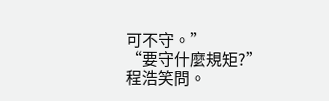可不守。”
“要守什麼規矩?”
程浩笑問。